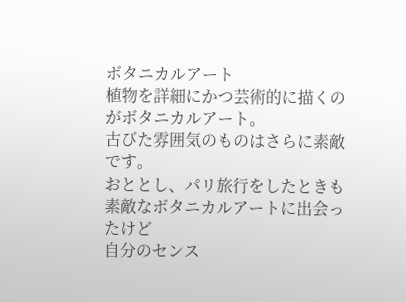ボタニカルアート
植物を詳細にかつ芸術的に描くのがボタニカルアート。
古びた雰囲気のものはさらに素敵です。
おととし、パリ旅行をしたときも
素敵なボタニカルアートに出会ったけど
自分のセンス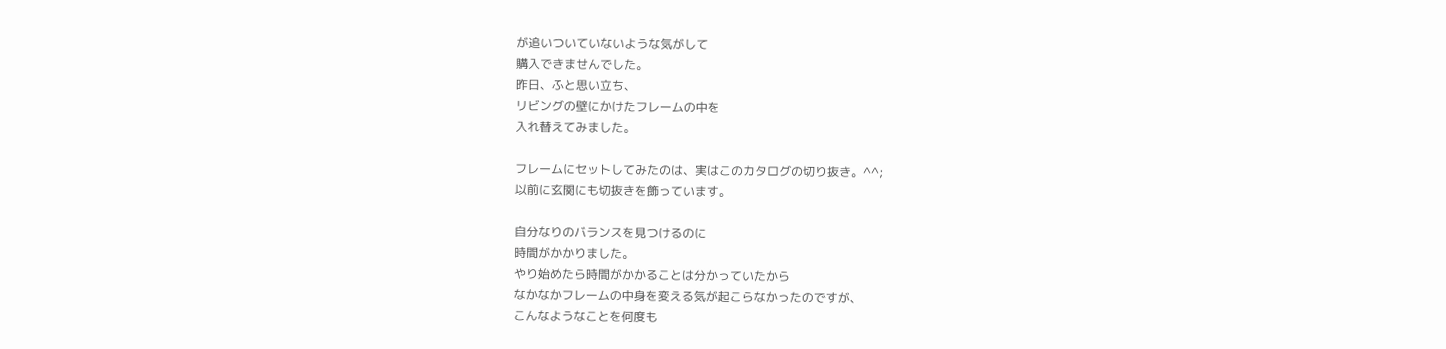が追いついていないような気がして
購入できませんでした。
昨日、ふと思い立ち、
リビングの壁にかけたフレームの中を
入れ替えてみました。

フレームにセットしてみたのは、実はこのカタログの切り抜き。^^;
以前に玄関にも切抜きを飾っています。

自分なりのバランスを見つけるのに
時間がかかりました。
やり始めたら時間がかかることは分かっていたから
なかなかフレームの中身を変える気が起こらなかったのですが、
こんなようなことを何度も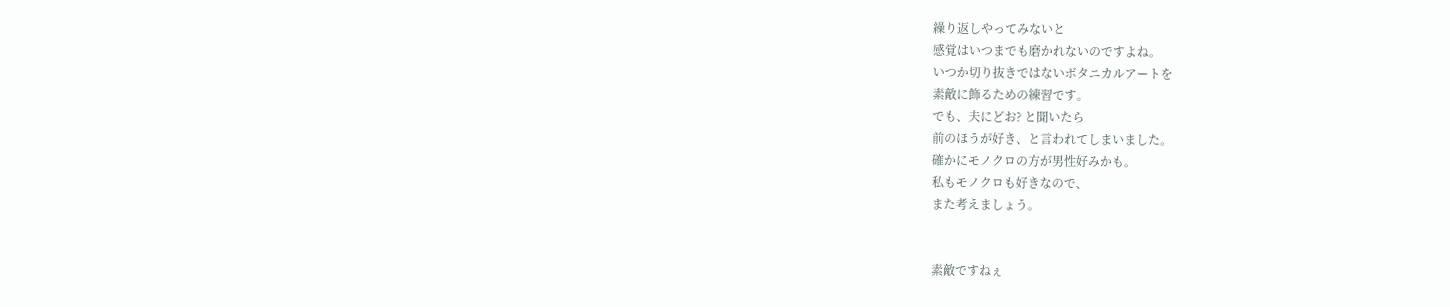繰り返しやってみないと
感覚はいつまでも磨かれないのですよね。
いつか切り抜きではないボタニカルアートを
素敵に飾るための練習です。
でも、夫にどお? と聞いたら
前のほうが好き、と言われてしまいました。
確かにモノクロの方が男性好みかも。
私もモノクロも好きなので、
また考えましょう。


素敵ですねぇ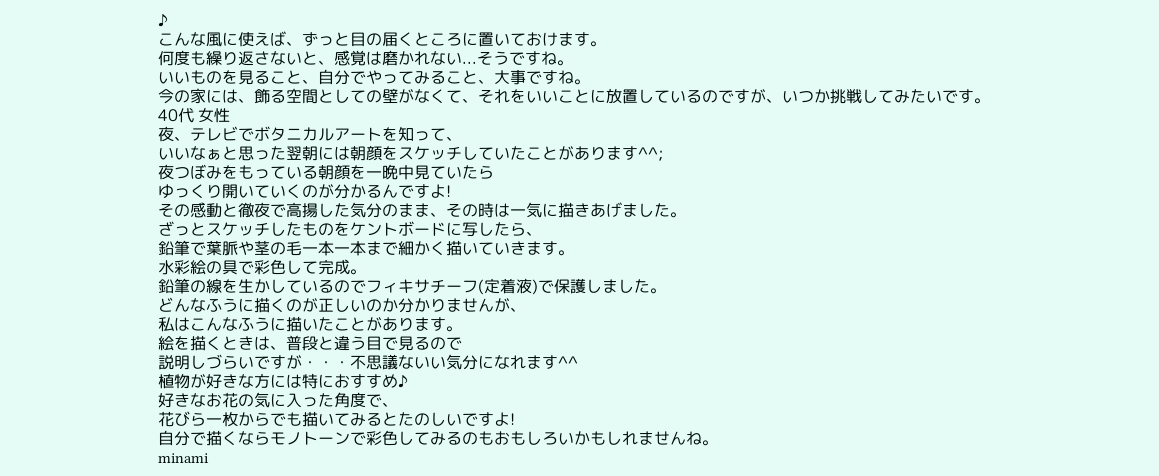♪
こんな風に使えば、ずっと目の届くところに置いておけます。
何度も繰り返さないと、感覚は磨かれない...そうですね。
いいものを見ること、自分でやってみること、大事ですね。
今の家には、飾る空間としての壁がなくて、それをいいことに放置しているのですが、いつか挑戦してみたいです。
40代 女性
夜、テレビでボタニカルアートを知って、
いいなぁと思った翌朝には朝顔をスケッチしていたことがあります^^;
夜つぼみをもっている朝顔を一晩中見ていたら
ゆっくり開いていくのが分かるんですよ!
その感動と徹夜で高揚した気分のまま、その時は一気に描きあげました。
ざっとスケッチしたものをケントボードに写したら、
鉛筆で葉脈や茎の毛一本一本まで細かく描いていきます。
水彩絵の具で彩色して完成。
鉛筆の線を生かしているのでフィキサチーフ(定着液)で保護しました。
どんなふうに描くのが正しいのか分かりませんが、
私はこんなふうに描いたことがあります。
絵を描くときは、普段と違う目で見るので
説明しづらいですが・・・不思議ないい気分になれます^^
植物が好きな方には特におすすめ♪
好きなお花の気に入った角度で、
花びら一枚からでも描いてみるとたのしいですよ!
自分で描くならモノトーンで彩色してみるのもおもしろいかもしれませんね。
minami